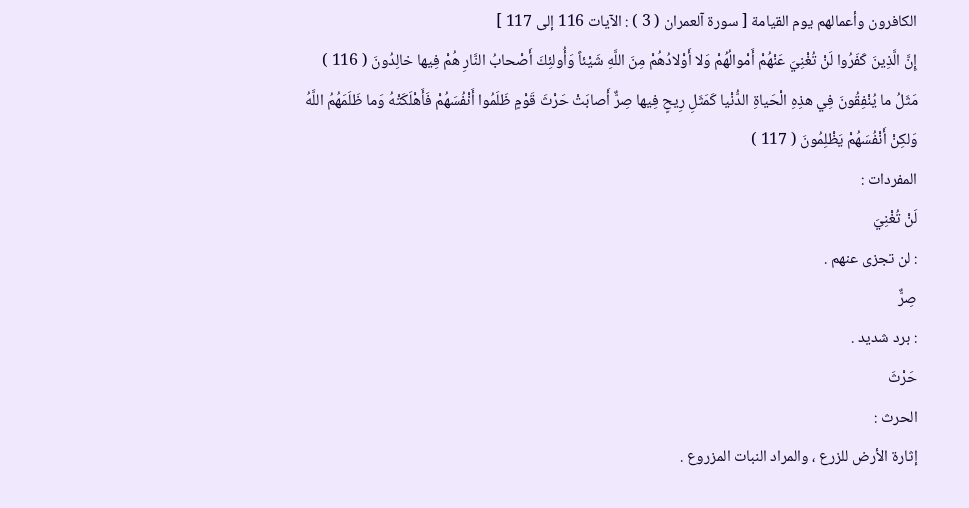الكافرون وأعمالهم يوم القيامة [ سورة آلعمران ( 3 ) : الآيات 116 إلى 117 ]
إِنَّ الَّذِينَ كَفَرُوا لَنْ تُغْنِيَ عَنْهُمْ أَمْوالُهُمْ وَلا أَوْلادُهُمْ مِنَ اللَّهِ شَيْئاً وَأُولئِكَ أَصْحابُ النَّارِ هُمْ فِيها خالِدُونَ ( 116 ) مَثَلُ ما يُنْفِقُونَ فِي هذِهِ الْحَياةِ الدُّنْيا كَمَثَلِ رِيحٍ فِيها صِرٌّ أَصابَتْ حَرْثَ قَوْمٍ ظَلَمُوا أَنْفُسَهُمْ فَأَهْلَكَتْهُ وَما ظَلَمَهُمُ اللَّهُ وَلكِنْ أَنْفُسَهُمْ يَظْلِمُونَ ( 117 )
المفردات :
لَنْ تُغْنِيَ
: لن تجزى عنهم .
صِرٌّ
: برد شديد .
حَرْثَ
الحرث :
إثارة الأرض للزرع ، والمراد النبات المزروع .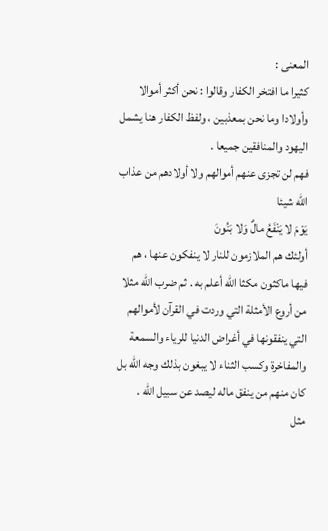المعنى :
كثيرا ما افتخر الكفار وقالوا : نحن أكثر أموالا وأولادا وما نحن بمعذبين ، ولفظ الكفار هنا يشمل اليهود والمنافقين جميعا .
فهم لن تجزى عنهم أموالهم ولا أولادهم من عذاب اللّه شيئا
يَوْمَ لا يَنْفَعُ مالٌ وَلا بَنُونَ
أولئك هم الملازمون للنار لا ينفكون عنها ، هم فيها ماكثون مكثا اللّه أعلم به . ثم ضرب اللّه مثلا من أروع الأمثلة التي وردت في القرآن لأموالهم التي ينفقونها في أغراض الدنيا للرياء والسمعة والمفاخرة وكسب الثناء لا يبغون بذلك وجه اللّه بل كان منهم من ينفق ماله ليصد عن سبيل اللّه .
مثل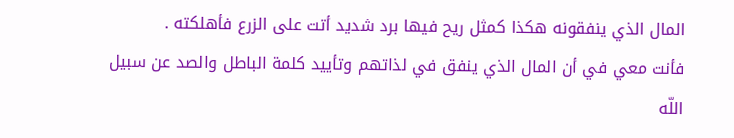المال الذي ينفقونه هكذا كمثل ريح فيها برد شديد أتت على الزرع فأهلكته .
فأنت معي في أن المال الذي ينفق في لذاتهم وتأييد كلمة الباطل والصد عن سبيل اللّه